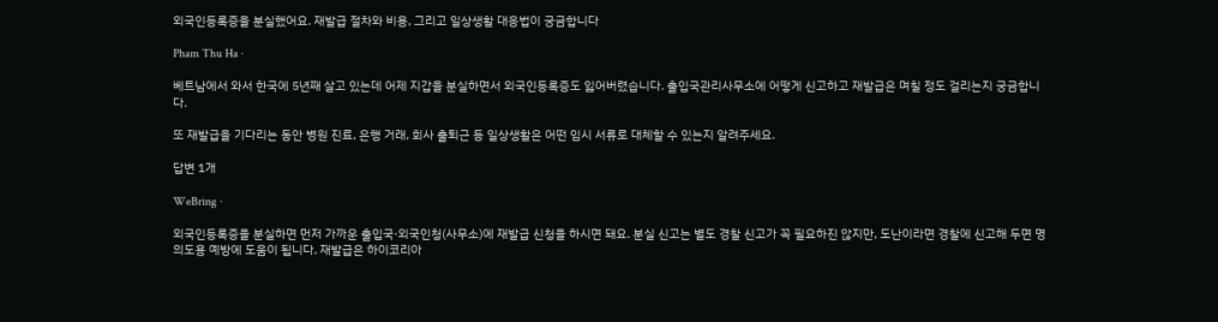외국인등록증을 분실했어요. 재발급 절차와 비용, 그리고 일상생활 대응법이 궁금합니다

Pham Thu Ha ·

베트남에서 와서 한국에 5년째 살고 있는데 어제 지갑을 분실하면서 외국인등록증도 잃어버렸습니다. 출입국관리사무소에 어떻게 신고하고 재발급은 며칠 정도 걸리는지 궁금합니다.

또 재발급을 기다리는 동안 병원 진료, 은행 거래, 회사 출퇴근 등 일상생활은 어떤 임시 서류로 대체할 수 있는지 알려주세요.

답변 1개

WeBring ·

외국인등록증을 분실하면 먼저 가까운 출입국·외국인청(사무소)에 재발급 신청을 하시면 돼요. 분실 신고는 별도 경찰 신고가 꼭 필요하진 않지만, 도난이라면 경찰에 신고해 두면 명의도용 예방에 도움이 됩니다. 재발급은 하이코리아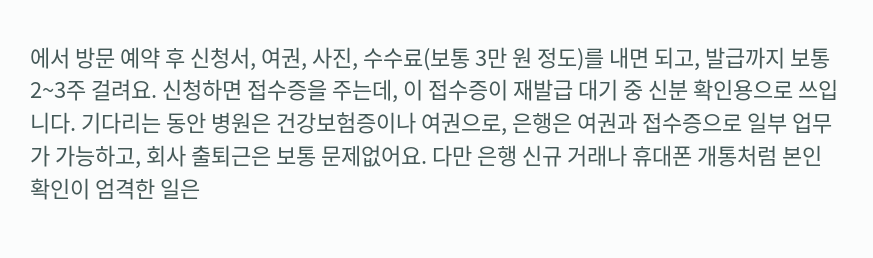에서 방문 예약 후 신청서, 여권, 사진, 수수료(보통 3만 원 정도)를 내면 되고, 발급까지 보통 2~3주 걸려요. 신청하면 접수증을 주는데, 이 접수증이 재발급 대기 중 신분 확인용으로 쓰입니다. 기다리는 동안 병원은 건강보험증이나 여권으로, 은행은 여권과 접수증으로 일부 업무가 가능하고, 회사 출퇴근은 보통 문제없어요. 다만 은행 신규 거래나 휴대폰 개통처럼 본인확인이 엄격한 일은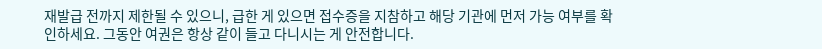재발급 전까지 제한될 수 있으니, 급한 게 있으면 접수증을 지참하고 해당 기관에 먼저 가능 여부를 확인하세요. 그동안 여권은 항상 같이 들고 다니시는 게 안전합니다.